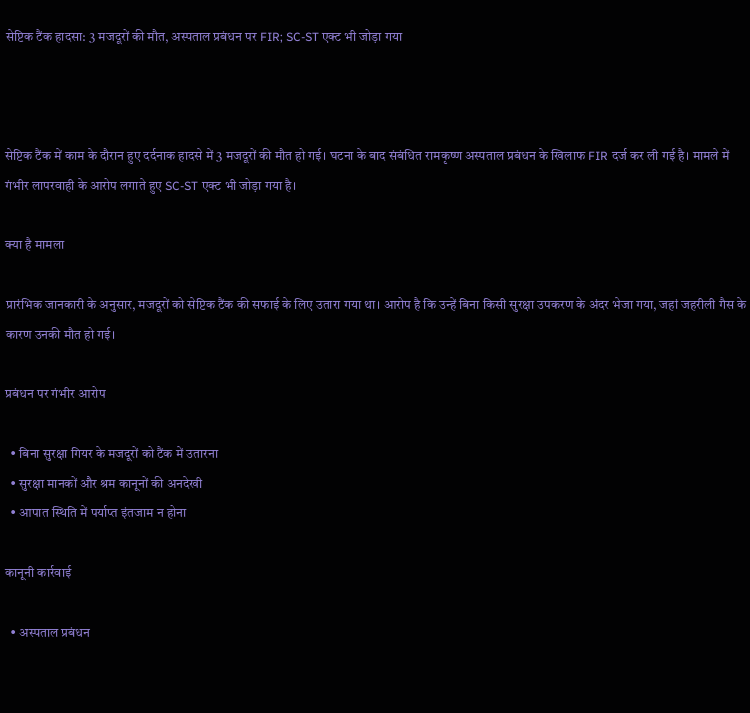सेप्टिक टैंक हादसा: 3 मजदूरों की मौत, अस्पताल प्रबंधन पर FIR; SC-ST एक्ट भी जोड़ा गया



सेप्टिक टैंक में काम के दौरान हुए दर्दनाक हादसे में 3 मजदूरों की मौत हो गई। घटना के बाद संबंधित रामकृष्ण अस्पताल प्रबंधन के खिलाफ FIR दर्ज कर ली गई है। मामले में गंभीर लापरवाही के आरोप लगाते हुए SC-ST एक्ट भी जोड़ा गया है।

क्या है मामला

प्रारंभिक जानकारी के अनुसार, मजदूरों को सेप्टिक टैंक की सफाई के लिए उतारा गया था। आरोप है कि उन्हें बिना किसी सुरक्षा उपकरण के अंदर भेजा गया, जहां जहरीली गैस के कारण उनकी मौत हो गई।

प्रबंधन पर गंभीर आरोप

  • बिना सुरक्षा गियर के मजदूरों को टैंक में उतारना
  • सुरक्षा मानकों और श्रम कानूनों की अनदेखी
  • आपात स्थिति में पर्याप्त इंतजाम न होना

कानूनी कार्रवाई

  • अस्पताल प्रबंधन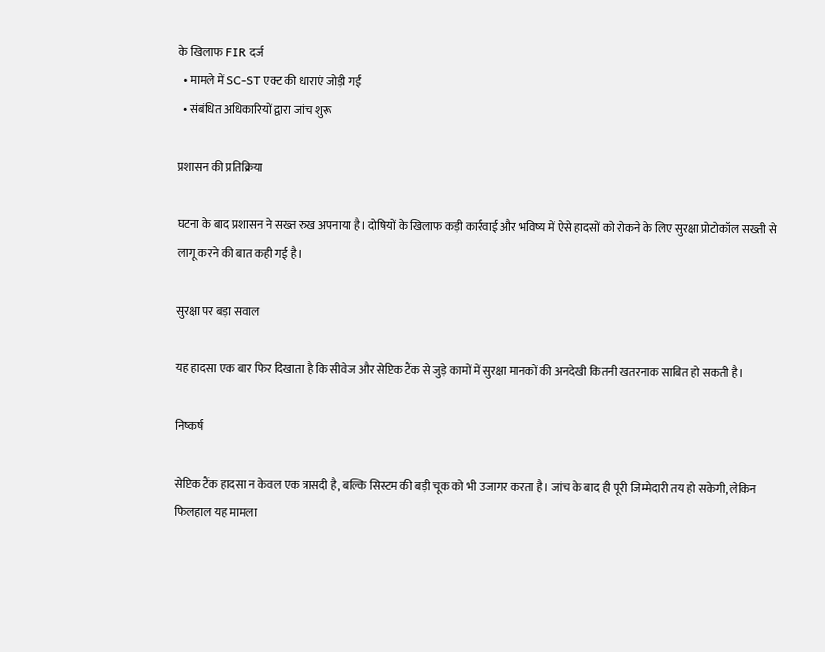के खिलाफ FIR दर्ज
  • मामले में SC-ST एक्ट की धाराएं जोड़ी गईं
  • संबंधित अधिकारियों द्वारा जांच शुरू

प्रशासन की प्रतिक्रिया

घटना के बाद प्रशासन ने सख्त रुख अपनाया है। दोषियों के खिलाफ कड़ी कार्रवाई और भविष्य में ऐसे हादसों को रोकने के लिए सुरक्षा प्रोटोकॉल सख्ती से लागू करने की बात कही गई है।

सुरक्षा पर बड़ा सवाल

यह हादसा एक बार फिर दिखाता है कि सीवेज और सेप्टिक टैंक से जुड़े कामों में सुरक्षा मानकों की अनदेखी कितनी खतरनाक साबित हो सकती है।

निष्कर्ष

सेप्टिक टैंक हादसा न केवल एक त्रासदी है, बल्कि सिस्टम की बड़ी चूक को भी उजागर करता है। जांच के बाद ही पूरी जिम्मेदारी तय हो सकेगी, लेकिन फिलहाल यह मामला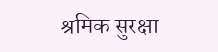श्रमिक सुरक्षा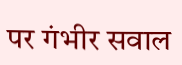पर गंभीर सवाल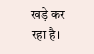खड़े कर रहा है।